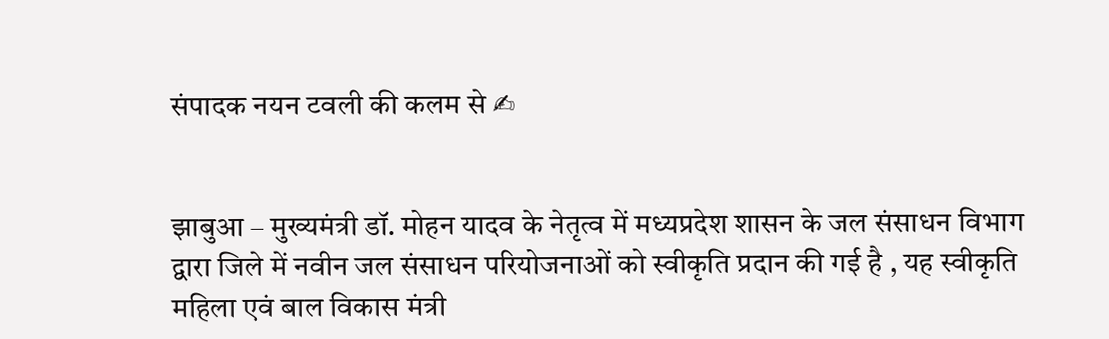संपादक नयन टवली की कलम से ✍


झाबुआ – मुख्यमंत्री डॉ. मोहन यादव के नेतृत्व में मध्यप्रदेश शासन के जल संसाधन विभाग द्वारा जिले में नवीन जल संसाधन परियोजनाओं को स्वीकृति प्रदान की गई है , यह स्वीकृति महिला एवं बाल विकास मंत्री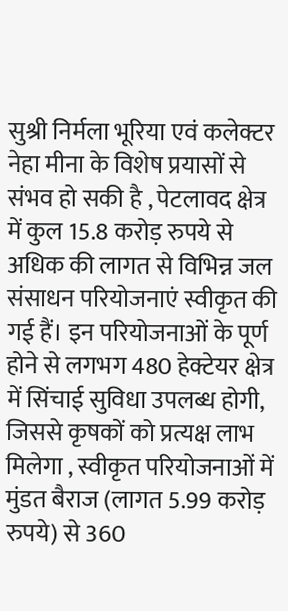सुश्री निर्मला भूरिया एवं कलेक्टर नेहा मीना के विशेष प्रयासों से संभव हो सकी है , पेटलावद क्षेत्र में कुल 15.8 करोड़ रुपये से अधिक की लागत से विभिन्न जल संसाधन परियोजनाएं स्वीकृत की गई हैं। इन परियोजनाओं के पूर्ण होने से लगभग 480 हेक्टेयर क्षेत्र में सिंचाई सुविधा उपलब्ध होगी, जिससे कृषकों को प्रत्यक्ष लाभ मिलेगा , स्वीकृत परियोजनाओं में मुंडत बैराज (लागत 5.99 करोड़ रुपये) से 360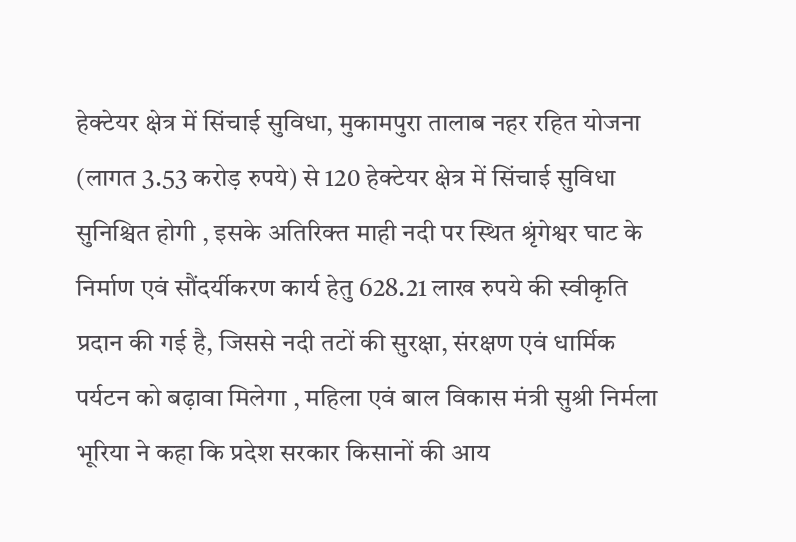हेक्टेयर क्षेत्र में सिंचाई सुविधा, मुकामपुरा तालाब नहर रहित योजना (लागत 3.53 करोड़ रुपये) से 120 हेक्टेयर क्षेत्र में सिंचाई सुविधा सुनिश्चित होगी , इसके अतिरिक्त माही नदी पर स्थित श्रृंगेश्वर घाट के निर्माण एवं सौंदर्यीकरण कार्य हेतु 628.21 लाख रुपये की स्वीकृति प्रदान की गई है, जिससे नदी तटों की सुरक्षा, संरक्षण एवं धार्मिक पर्यटन को बढ़ावा मिलेगा , महिला एवं बाल विकास मंत्री सुश्री निर्मला भूरिया ने कहा कि प्रदेश सरकार किसानों की आय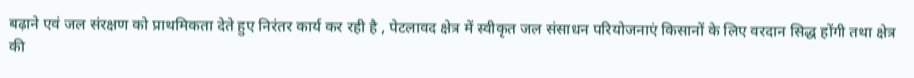बढ़ाने एवं जल संरक्षण को प्राथमिकता देते हुए निरंतर कार्य कर रही है , पेटलावद क्षेत्र में स्वीकृत जल संसाधन परियोजनाएं किसानों के लिए वरदान सिद्ध होंगी तथा क्षेत्र की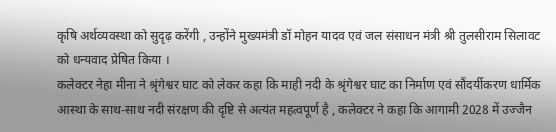कृषि अर्थव्यवस्था को सुदृढ़ करेंगी , उन्होंने मुख्यमंत्री डॉ मोहन यादव एवं जल संसाधन मंत्री श्री तुलसीराम सिलावट को धन्यवाद प्रेषित किया ।
कलेक्टर नेहा मीना ने श्रृंगेश्वर घाट को लेकर कहा कि माही नदी के श्रृंगेश्वर घाट का निर्माण एवं सौंदर्यीकरण धार्मिक आस्था के साथ-साथ नदी संरक्षण की दृष्टि से अत्यंत महत्वपूर्ण है , कलेक्टर ने कहा कि आगामी 2028 में उज्जैन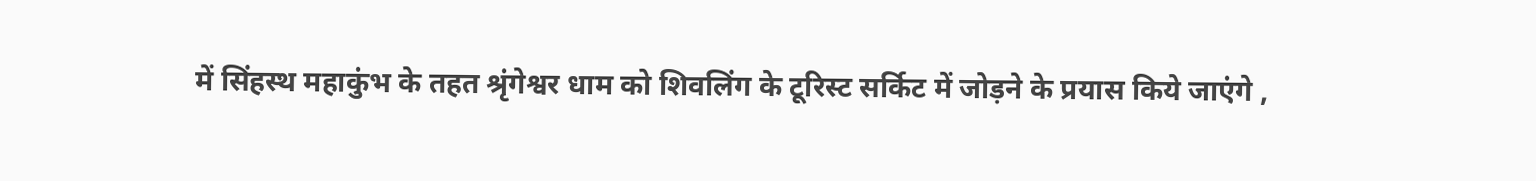में सिंहस्थ महाकुंभ के तहत श्रृंगेश्वर धाम को शिवलिंग के टूरिस्ट सर्किट में जोड़ने के प्रयास किये जाएंगे ,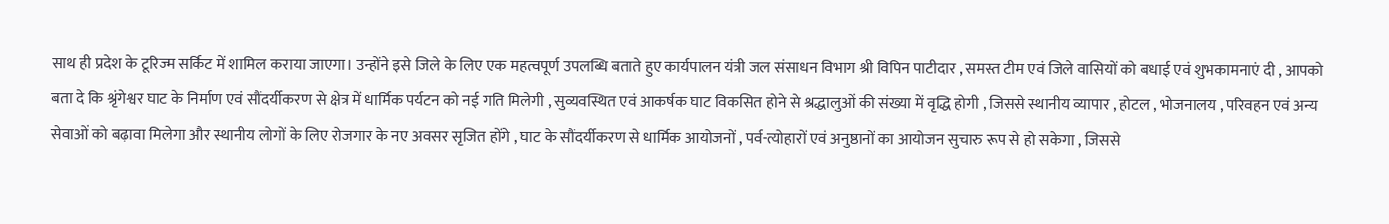साथ ही प्रदेश के टूरिज्म सर्किट में शामिल कराया जाएगा। उन्होंने इसे जिले के लिए एक महत्वपूर्ण उपलब्धि बताते हुए कार्यपालन यंत्री जल संसाधन विभाग श्री विपिन पाटीदार , समस्त टीम एवं जिले वासियों को बधाई एवं शुभकामनाएं दी , आपको बता दे कि श्रृंगेश्वर घाट के निर्माण एवं सौंदर्यीकरण से क्षेत्र में धार्मिक पर्यटन को नई गति मिलेगी , सुव्यवस्थित एवं आकर्षक घाट विकसित होने से श्रद्धालुओं की संख्या में वृद्धि होगी , जिससे स्थानीय व्यापार , होटल , भोजनालय , परिवहन एवं अन्य सेवाओं को बढ़ावा मिलेगा और स्थानीय लोगों के लिए रोजगार के नए अवसर सृजित होंगे , घाट के सौंदर्यीकरण से धार्मिक आयोजनों , पर्व-त्योहारों एवं अनुष्ठानों का आयोजन सुचारु रूप से हो सकेगा , जिससे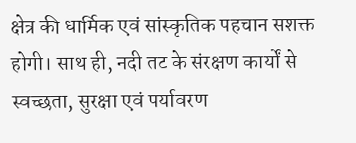क्षेत्र की धार्मिक एवं सांस्कृतिक पहचान सशक्त होगी। साथ ही, नदी तट के संरक्षण कार्यों से स्वच्छता, सुरक्षा एवं पर्यावरण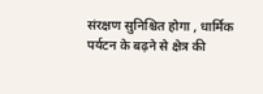संरक्षण सुनिश्चित होगा , धार्मिक पर्यटन के बढ़ने से क्षेत्र की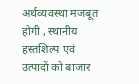अर्थव्यवस्था मजबूत होगी , स्थानीय हस्तशिल्प एवं उत्पादों को बाजार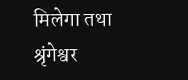मिलेगा तथा श्रृंगेश्वर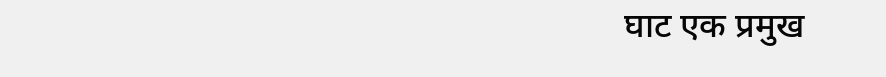घाट एक प्रमुख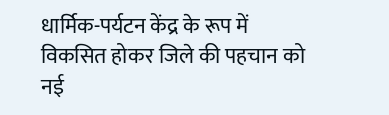धार्मिक-पर्यटन केंद्र के रूप में विकसित होकर जिले की पहचान को नई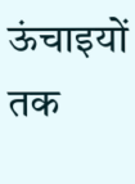ऊंचाइयों तक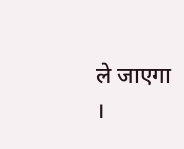ले जाएगा ।